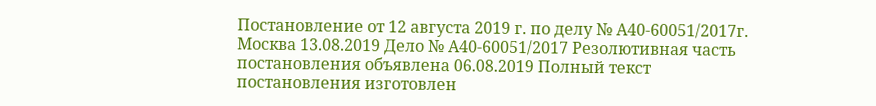Постановление от 12 августа 2019 г. по делу № А40-60051/2017г. Москва 13.08.2019 Дело № А40-60051/2017 Резолютивная часть постановления объявлена 06.08.2019 Полный текст постановления изготовлен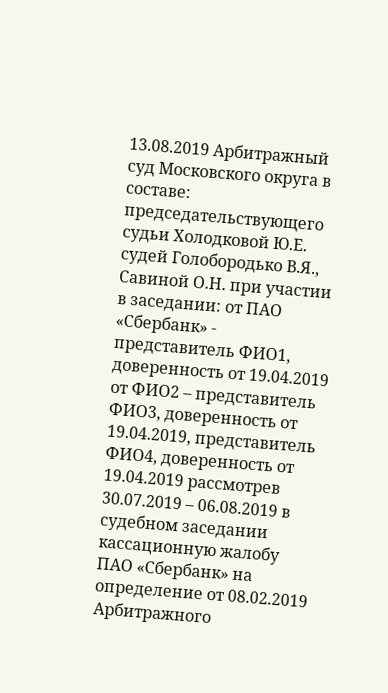13.08.2019 Арбитражный суд Московского округа в составе: председательствующего судьи Холодковой Ю.Е. судей Голобородько В.Я., Савиной О.Н. при участии в заседании: от ПАО «Сбербанк» - представитель ФИО1, доверенность от 19.04.2019 от ФИО2 – представитель ФИО3, доверенность от 19.04.2019, представитель ФИО4, доверенность от 19.04.2019 рассмотрев 30.07.2019 – 06.08.2019 в судебном заседании кассационную жалобу ПАО «Сбербанк» на определение от 08.02.2019 Арбитражного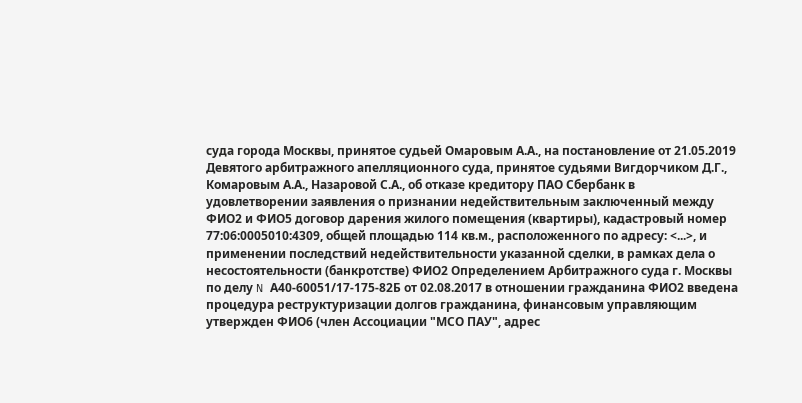суда города Москвы, принятое судьей Омаровым А.А., на постановление от 21.05.2019 Девятого арбитражного апелляционного суда, принятое судьями Вигдорчиком Д.Г., Комаровым А.А., Назаровой С.А., об отказе кредитору ПАО Сбербанк в удовлетворении заявления о признании недействительным заключенный между ФИО2 и ФИО5 договор дарения жилого помещения (квартиры), кадастровый номер 77:06:0005010:4309, общей площадью 114 кв.м., расположенного по адресу: <...>, и применении последствий недействительности указанной сделки, в рамках дела о несостоятельности (банкротстве) ФИО2 Определением Арбитражного суда г. Москвы по делу N А40-60051/17-175-82Б от 02.08.2017 в отношении гражданина ФИО2 введена процедура реструктуризации долгов гражданина, финансовым управляющим утвержден ФИО6 (член Ассоциации "МСО ПАУ", адрес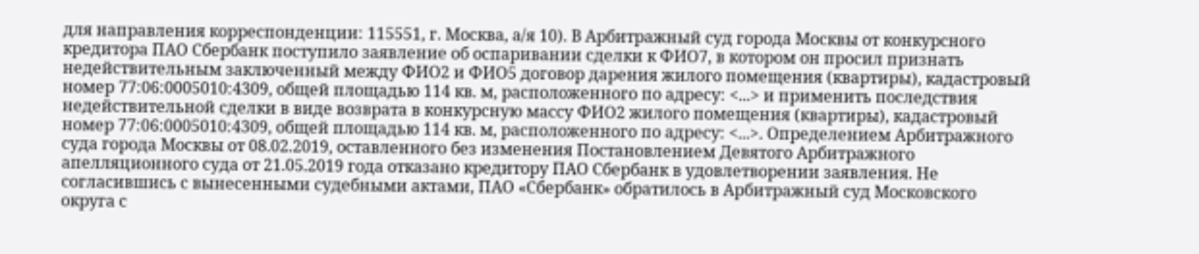для направления корреспонденции: 115551, г. Москва, а/я 10). В Арбитражный суд города Москвы от конкурсного кредитора ПАО Сбербанк поступило заявление об оспаривании сделки к ФИО7, в котором он просил признать недействительным заключенный между ФИО2 и ФИО5 договор дарения жилого помещения (квартиры), кадастровый номер 77:06:0005010:4309, общей площадью 114 кв. м, расположенного по адресу: <...> и применить последствия недействительной сделки в виде возврата в конкурсную массу ФИО2 жилого помещения (квартиры), кадастровый номер 77:06:0005010:4309, общей площадью 114 кв. м, расположенного по адресу: <...>. Определением Арбитражного суда города Москвы от 08.02.2019, оставленного без изменения Постановлением Девятого Арбитражного апелляционного суда от 21.05.2019 года отказано кредитору ПАО Сбербанк в удовлетворении заявления. Не согласившись с вынесенными судебными актами, ПАО «Сбербанк» обратилось в Арбитражный суд Московского округа с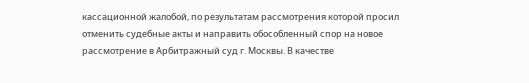кассационной жалобой, по результатам рассмотрения которой просил отменить судебные акты и направить обособленный спор на новое рассмотрение в Арбитражный суд г. Москвы. В качестве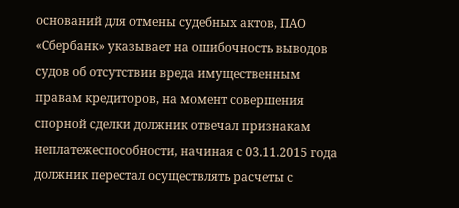оснований для отмены судебных актов, ПАО «Сбербанк» указывает на ошибочность выводов судов об отсутствии вреда имущественным правам кредиторов, на момент совершения спорной сделки должник отвечал признакам неплатежеспособности, начиная с 03.11.2015 года должник перестал осуществлять расчеты с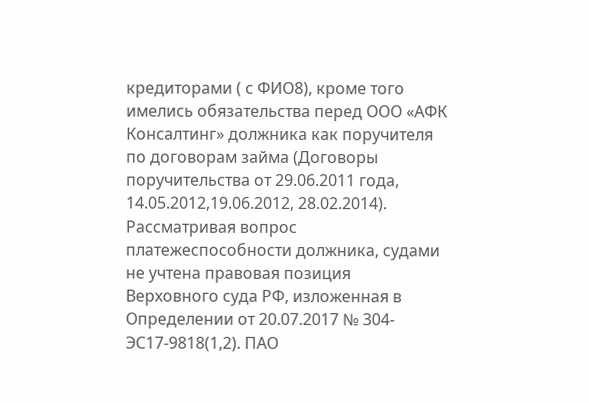кредиторами ( с ФИО8), кроме того имелись обязательства перед ООО «АФК Консалтинг» должника как поручителя по договорам займа (Договоры поручительства от 29.06.2011 года, 14.05.2012,19.06.2012, 28.02.2014). Рассматривая вопрос платежеспособности должника, судами не учтена правовая позиция Верховного суда РФ, изложенная в Определении от 20.07.2017 № 304-ЭС17-9818(1,2). ПАО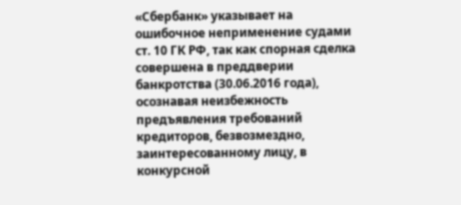«Сбербанк» указывает на ошибочное неприменение судами ст. 10 ГК РФ, так как спорная сделка совершена в преддверии банкротства (30.06.2016 года), осознавая неизбежность предъявления требований кредиторов, безвозмездно, заинтересованному лицу, в конкурсной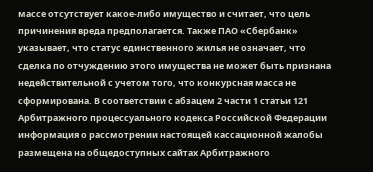массе отсутствует какое-либо имущество и считает, что цель причинения вреда предполагается. Также ПАО «Сбербанк» указывает, что статус единственного жилья не означает, что сделка по отчуждению этого имущества не может быть признана недействительной с учетом того, что конкурсная масса не сформирована. В соответствии с абзацем 2 части 1 статьи 121 Арбитражного процессуального кодекса Российской Федерации информация о рассмотрении настоящей кассационной жалобы размещена на общедоступных сайтах Арбитражного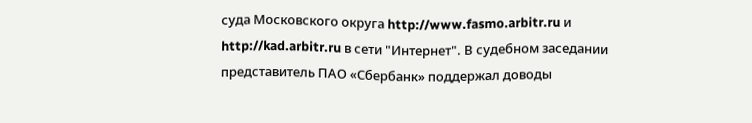суда Московского округа http://www.fasmo.arbitr.ru и http://kad.arbitr.ru в сети "Интернет". В судебном заседании представитель ПАО «Сбербанк» поддержал доводы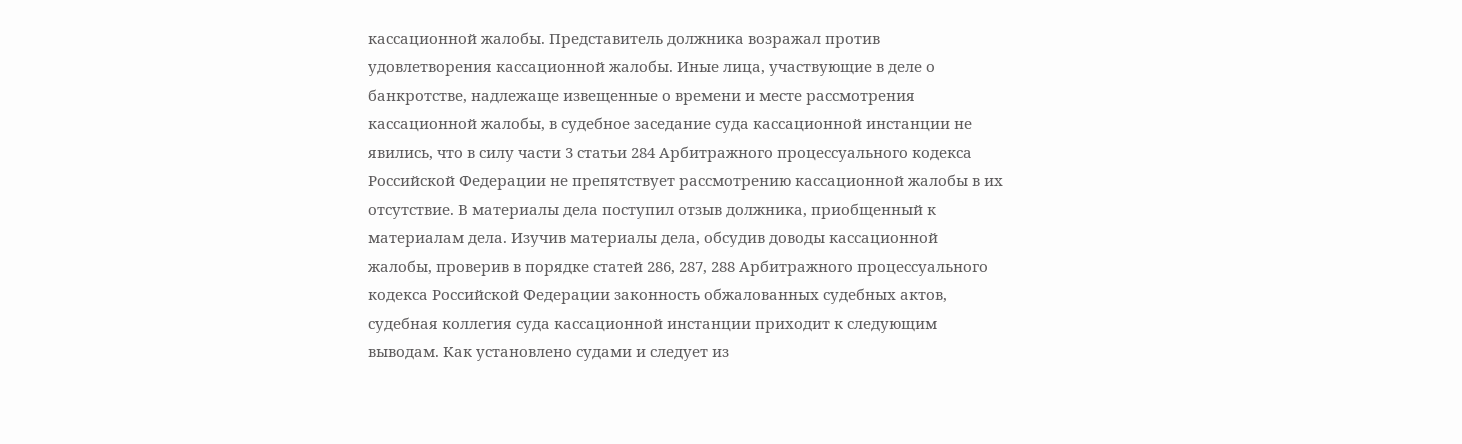кассационной жалобы. Представитель должника возражал против удовлетворения кассационной жалобы. Иные лица, участвующие в деле о банкротстве, надлежаще извещенные о времени и месте рассмотрения кассационной жалобы, в судебное заседание суда кассационной инстанции не явились, что в силу части 3 статьи 284 Арбитражного процессуального кодекса Российской Федерации не препятствует рассмотрению кассационной жалобы в их отсутствие. В материалы дела поступил отзыв должника, приобщенный к материалам дела. Изучив материалы дела, обсудив доводы кассационной жалобы, проверив в порядке статей 286, 287, 288 Арбитражного процессуального кодекса Российской Федерации законность обжалованных судебных актов, судебная коллегия суда кассационной инстанции приходит к следующим выводам. Как установлено судами и следует из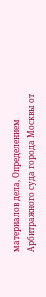материалов дела, Определением Арбитражного суда города Москвы от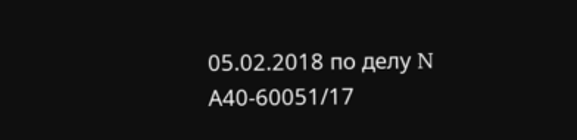05.02.2018 по делу N А40-60051/17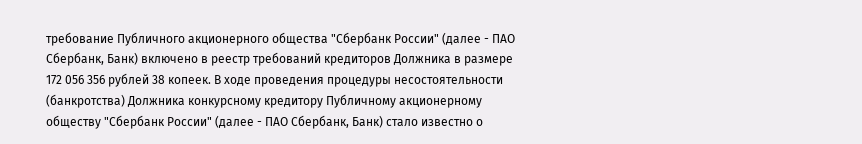требование Публичного акционерного общества "Сбербанк России" (далее - ПАО Сбербанк, Банк) включено в реестр требований кредиторов Должника в размере 172 056 356 рублей 38 копеек. В ходе проведения процедуры несостоятельности (банкротства) Должника конкурсному кредитору Публичному акционерному обществу "Сбербанк России" (далее - ПАО Сбербанк, Банк) стало известно о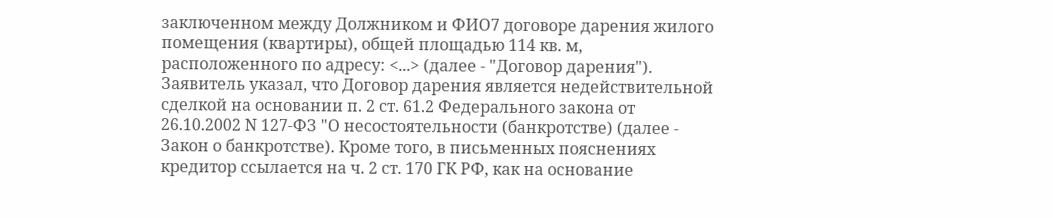заключенном между Должником и ФИО7 договоре дарения жилого помещения (квартиры), общей площадью 114 кв. м, расположенного по адресу: <...> (далее - "Договор дарения"). Заявитель указал, что Договор дарения является недействительной сделкой на основании п. 2 ст. 61.2 Федерального закона от 26.10.2002 N 127-ФЗ "О несостоятельности (банкротстве) (далее - Закон о банкротстве). Кроме того, в письменных пояснениях кредитор ссылается на ч. 2 ст. 170 ГК РФ, как на основание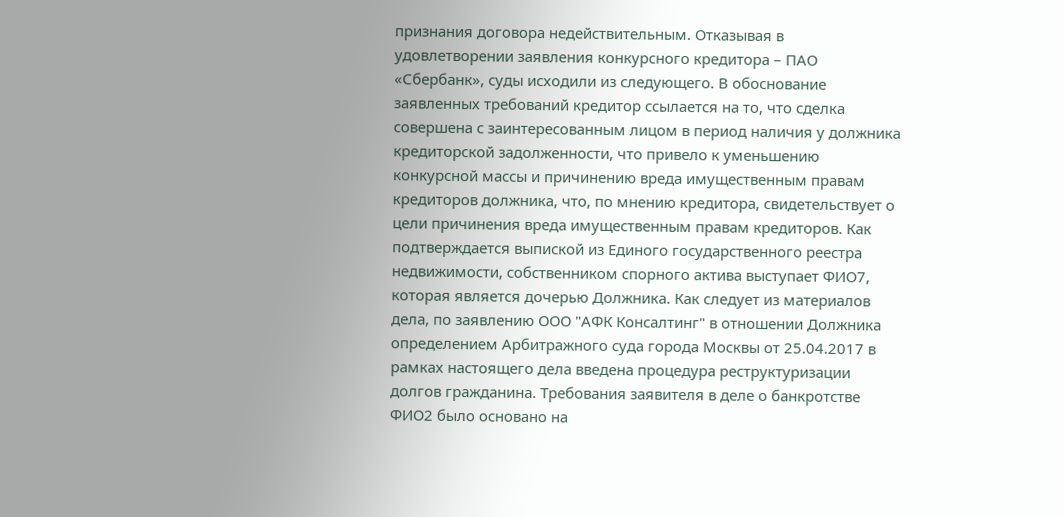признания договора недействительным. Отказывая в удовлетворении заявления конкурсного кредитора – ПАО «Сбербанк», суды исходили из следующего. В обоснование заявленных требований кредитор ссылается на то, что сделка совершена с заинтересованным лицом в период наличия у должника кредиторской задолженности, что привело к уменьшению конкурсной массы и причинению вреда имущественным правам кредиторов должника, что, по мнению кредитора, свидетельствует о цели причинения вреда имущественным правам кредиторов. Как подтверждается выпиской из Единого государственного реестра недвижимости, собственником спорного актива выступает ФИО7, которая является дочерью Должника. Как следует из материалов дела, по заявлению ООО "АФК Консалтинг" в отношении Должника определением Арбитражного суда города Москвы от 25.04.2017 в рамках настоящего дела введена процедура реструктуризации долгов гражданина. Требования заявителя в деле о банкротстве ФИО2 было основано на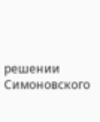решении Симоновского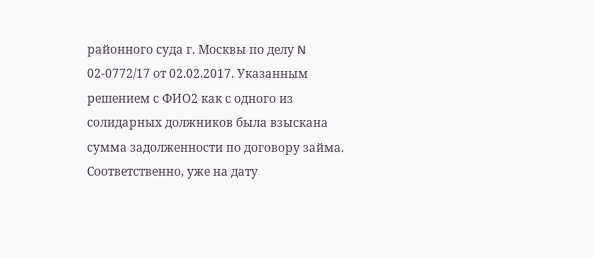районного суда г. Москвы по делу N 02-0772/17 от 02.02.2017. Указанным решением с ФИО2 как с одного из солидарных должников была взыскана сумма задолженности по договору займа. Соответственно, уже на дату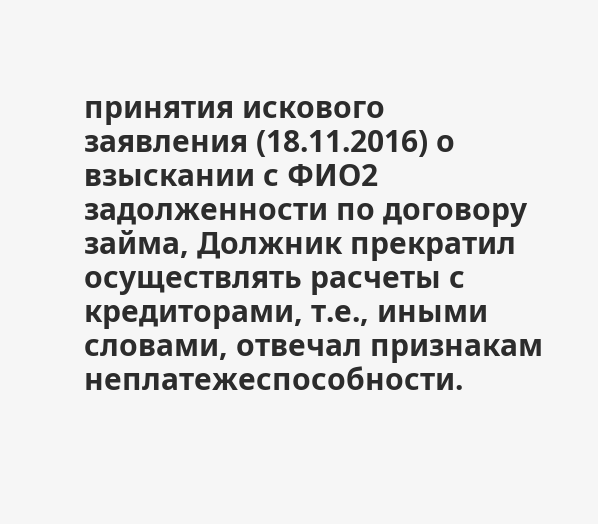принятия искового заявления (18.11.2016) о взыскании с ФИО2 задолженности по договору займа, Должник прекратил осуществлять расчеты с кредиторами, т.е., иными словами, отвечал признакам неплатежеспособности.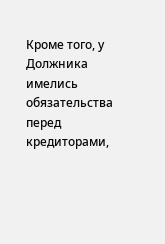Кроме того, у Должника имелись обязательства перед кредиторами,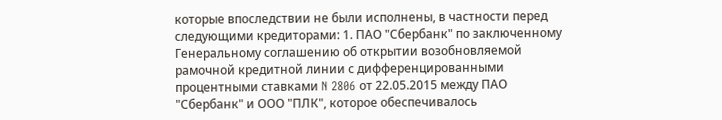которые впоследствии не были исполнены, в частности перед следующими кредиторами: 1. ПАО "Сбербанк" по заключенному Генеральному соглашению об открытии возобновляемой рамочной кредитной линии с дифференцированными процентными ставками N 2806 от 22.05.2015 между ПАО "Сбербанк" и ООО "ПЛК", которое обеспечивалось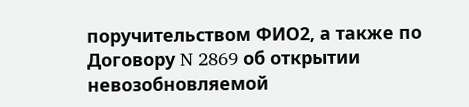поручительством ФИО2, а также по Договору N 2869 об открытии невозобновляемой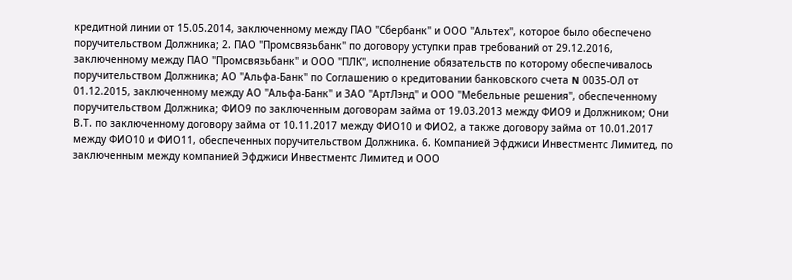кредитной линии от 15.05.2014, заключенному между ПАО "Сбербанк" и ООО "Альтех", которое было обеспечено поручительством Должника; 2. ПАО "Промсвязьбанк" по договору уступки прав требований от 29.12.2016, заключенному между ПАО "Промсвязьбанк" и ООО "ПЛК", исполнение обязательств по которому обеспечивалось поручительством Должника; АО "Альфа-Банк" по Соглашению о кредитовании банковского счета N 0035-ОЛ от 01.12.2015, заключенному между АО "Альфа-Банк" и ЗАО "АртЛэнд" и ООО "Мебельные решения", обеспеченному поручительством Должника; ФИО9 по заключенным договорам займа от 19.03.2013 между ФИО9 и Должником; Они В.Т. по заключенному договору займа от 10.11.2017 между ФИО10 и ФИО2, а также договору займа от 10.01.2017 между ФИО10 и ФИО11, обеспеченных поручительством Должника. 6. Компанией Эфджиси Инвестментс Лимитед, по заключенным между компанией Эфджиси Инвестментс Лимитед и ООО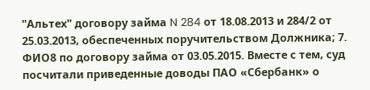"Альтех" договору займа N 284 от 18.08.2013 и 284/2 от 25.03.2013, обеспеченных поручительством Должника; 7. ФИО8 по договору займа от 03.05.2015. Вместе с тем, суд посчитали приведенные доводы ПАО «Сбербанк» о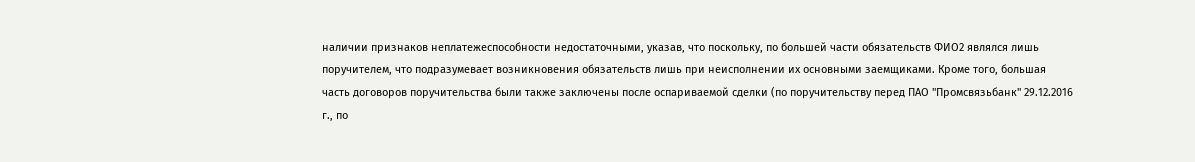наличии признаков неплатежеспособности недостаточными, указав, что поскольку, по большей части обязательств ФИО2 являлся лишь поручителем, что подразумевает возникновения обязательств лишь при неисполнении их основными заемщиками. Кроме того, большая часть договоров поручительства были также заключены после оспариваемой сделки (по поручительству перед ПАО "Промсвязьбанк" 29.12.2016 г., по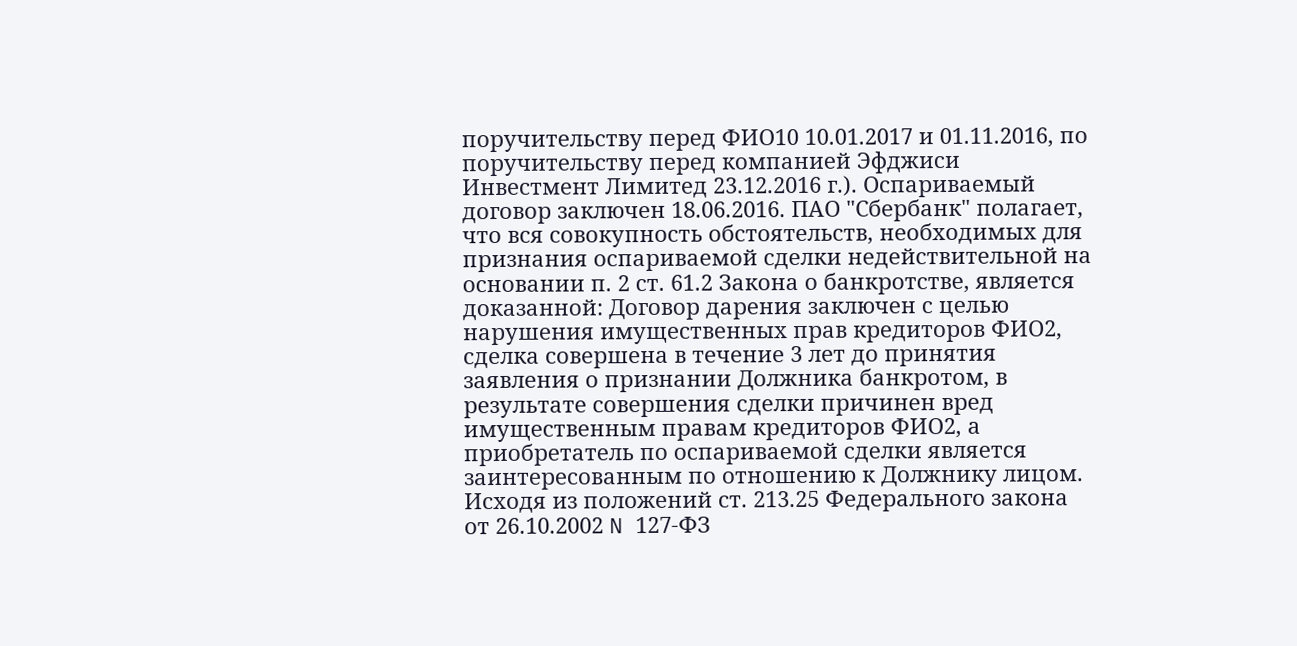поручительству перед ФИО10 10.01.2017 и 01.11.2016, по поручительству перед компанией Эфджиси Инвестмент Лимитед 23.12.2016 г.). Оспариваемый договор заключен 18.06.2016. ПАО "Сбербанк" полагает, что вся совокупность обстоятельств, необходимых для признания оспариваемой сделки недействительной на основании п. 2 ст. 61.2 Закона о банкротстве, является доказанной: Договор дарения заключен с целью нарушения имущественных прав кредиторов ФИО2, сделка совершена в течение 3 лет до принятия заявления о признании Должника банкротом, в результате совершения сделки причинен вред имущественным правам кредиторов ФИО2, а приобретатель по оспариваемой сделки является заинтересованным по отношению к Должнику лицом. Исходя из положений ст. 213.25 Федерального закона от 26.10.2002 N 127-ФЗ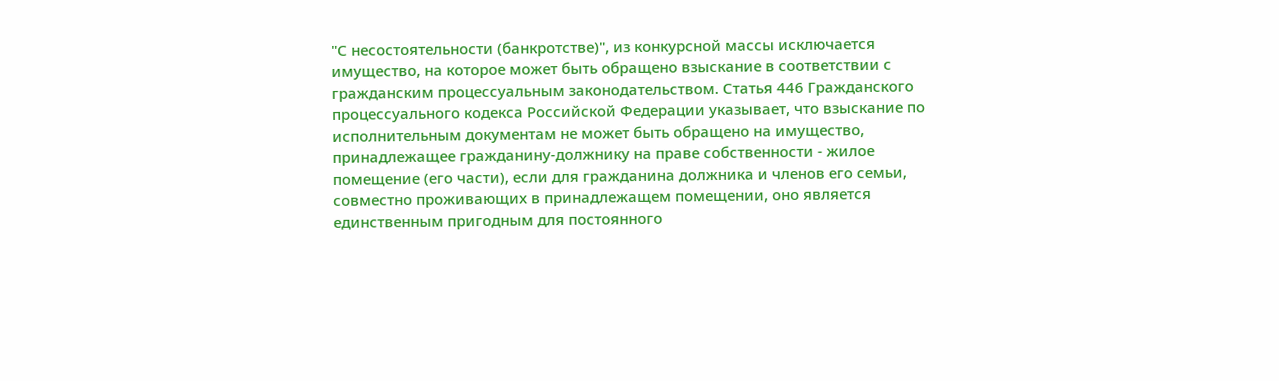"С несостоятельности (банкротстве)", из конкурсной массы исключается имущество, на которое может быть обращено взыскание в соответствии с гражданским процессуальным законодательством. Статья 446 Гражданского процессуального кодекса Российской Федерации указывает, что взыскание по исполнительным документам не может быть обращено на имущество, принадлежащее гражданину-должнику на праве собственности - жилое помещение (его части), если для гражданина должника и членов его семьи, совместно проживающих в принадлежащем помещении, оно является единственным пригодным для постоянного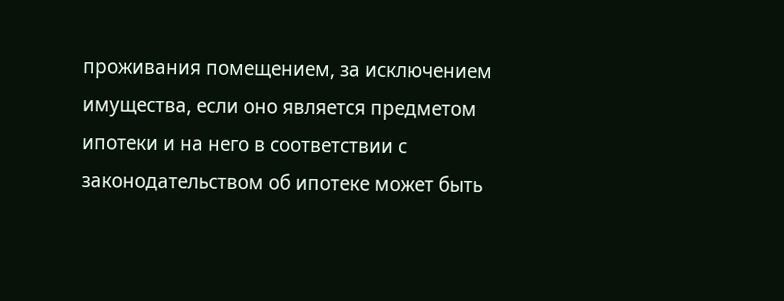проживания помещением, за исключением имущества, если оно является предметом ипотеки и на него в соответствии с законодательством об ипотеке может быть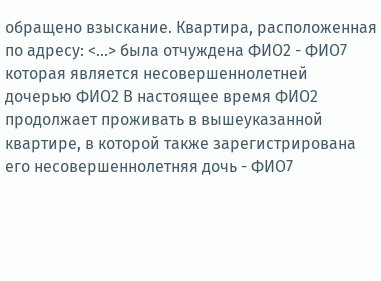обращено взыскание. Квартира, расположенная по адресу: <...> была отчуждена ФИО2 - ФИО7 которая является несовершеннолетней дочерью ФИО2 В настоящее время ФИО2 продолжает проживать в вышеуказанной квартире, в которой также зарегистрирована его несовершеннолетняя дочь - ФИО7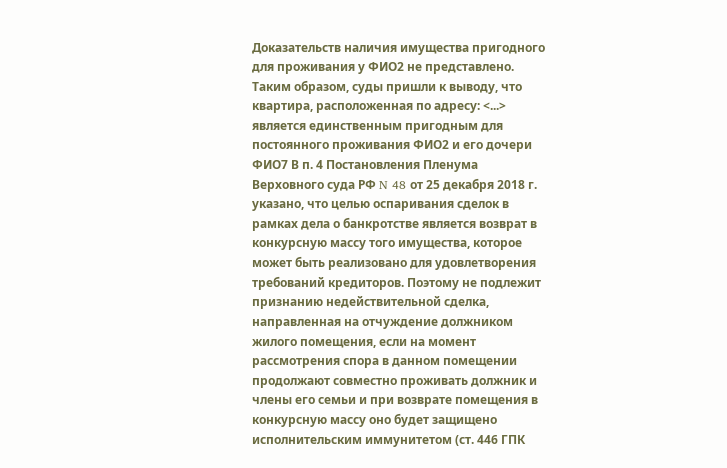Доказательств наличия имущества пригодного для проживания у ФИО2 не представлено. Таким образом, суды пришли к выводу, что квартира, расположенная по адресу: <...> является единственным пригодным для постоянного проживания ФИО2 и его дочери ФИО7 В п. 4 Постановления Пленума Верховного суда РФ N 48 от 25 декабря 2018 г. указано, что целью оспаривания сделок в рамках дела о банкротстве является возврат в конкурсную массу того имущества, которое может быть реализовано для удовлетворения требований кредиторов. Поэтому не подлежит признанию недействительной сделка, направленная на отчуждение должником жилого помещения, если на момент рассмотрения спора в данном помещении продолжают совместно проживать должник и члены его семьи и при возврате помещения в конкурсную массу оно будет защищено исполнительским иммунитетом (ст. 446 ГПК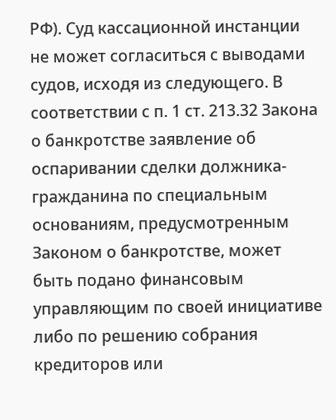РФ). Суд кассационной инстанции не может согласиться с выводами судов, исходя из следующего. В соответствии с п. 1 ст. 213.32 Закона о банкротстве заявление об оспаривании сделки должника-гражданина по специальным основаниям, предусмотренным Законом о банкротстве, может быть подано финансовым управляющим по своей инициативе либо по решению собрания кредиторов или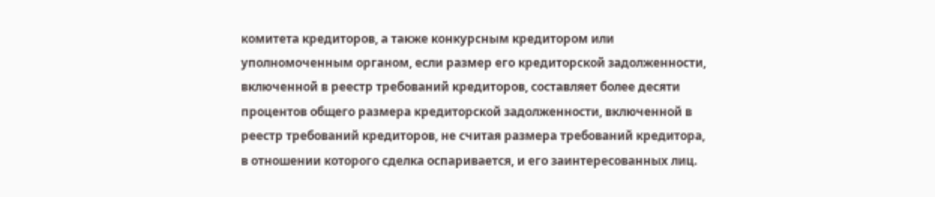комитета кредиторов, а также конкурсным кредитором или уполномоченным органом, если размер его кредиторской задолженности, включенной в реестр требований кредиторов, составляет более десяти процентов общего размера кредиторской задолженности, включенной в реестр требований кредиторов, не считая размера требований кредитора, в отношении которого сделка оспаривается, и его заинтересованных лиц.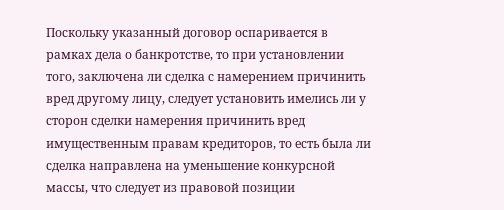Поскольку указанный договор оспаривается в рамках дела о банкротстве, то при установлении того, заключена ли сделка с намерением причинить вред другому лицу, следует установить имелись ли у сторон сделки намерения причинить вред имущественным правам кредиторов, то есть была ли сделка направлена на уменьшение конкурсной массы, что следует из правовой позиции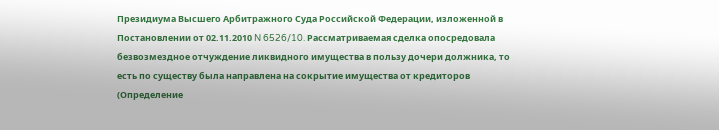Президиума Высшего Арбитражного Суда Российской Федерации, изложенной в Постановлении от 02.11.2010 N 6526/10. Рассматриваемая сделка опосредовала безвозмездное отчуждение ликвидного имущества в пользу дочери должника, то есть по существу была направлена на сокрытие имущества от кредиторов (Определение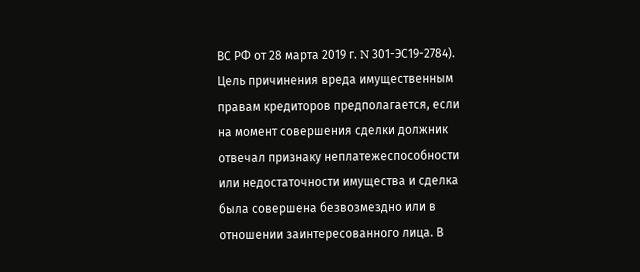ВС РФ от 28 марта 2019 г. N 301-ЭС19-2784). Цель причинения вреда имущественным правам кредиторов предполагается, если на момент совершения сделки должник отвечал признаку неплатежеспособности или недостаточности имущества и сделка была совершена безвозмездно или в отношении заинтересованного лица. В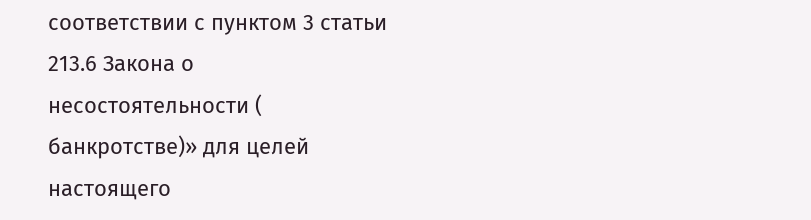соответствии с пунктом 3 статьи 213.6 Закона о несостоятельности ( банкротстве)» для целей настоящего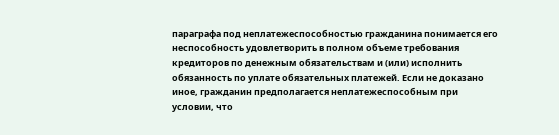параграфа под неплатежеспособностью гражданина понимается его неспособность удовлетворить в полном объеме требования кредиторов по денежным обязательствам и (или) исполнить обязанность по уплате обязательных платежей. Если не доказано иное, гражданин предполагается неплатежеспособным при условии, что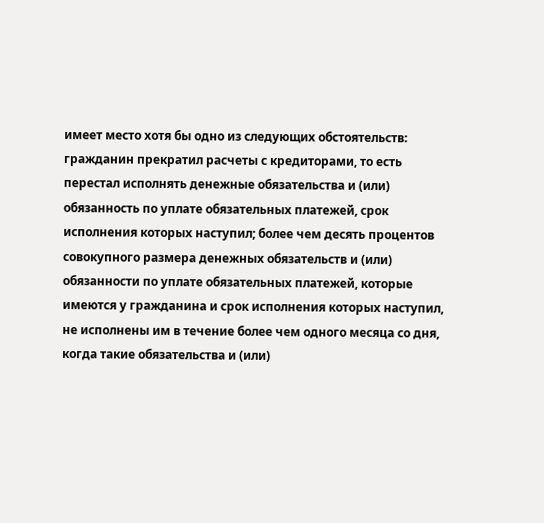имеет место хотя бы одно из следующих обстоятельств: гражданин прекратил расчеты с кредиторами, то есть перестал исполнять денежные обязательства и (или) обязанность по уплате обязательных платежей, срок исполнения которых наступил; более чем десять процентов совокупного размера денежных обязательств и (или) обязанности по уплате обязательных платежей, которые имеются у гражданина и срок исполнения которых наступил, не исполнены им в течение более чем одного месяца со дня, когда такие обязательства и (или)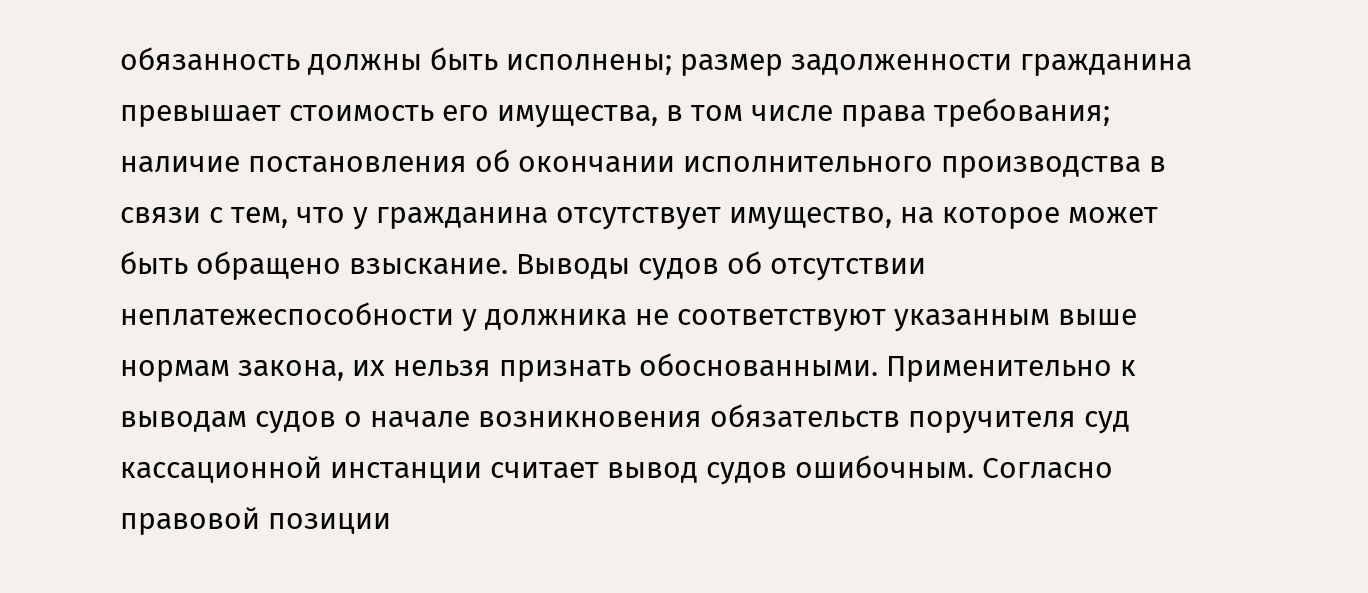обязанность должны быть исполнены; размер задолженности гражданина превышает стоимость его имущества, в том числе права требования; наличие постановления об окончании исполнительного производства в связи с тем, что у гражданина отсутствует имущество, на которое может быть обращено взыскание. Выводы судов об отсутствии неплатежеспособности у должника не соответствуют указанным выше нормам закона, их нельзя признать обоснованными. Применительно к выводам судов о начале возникновения обязательств поручителя суд кассационной инстанции считает вывод судов ошибочным. Согласно правовой позиции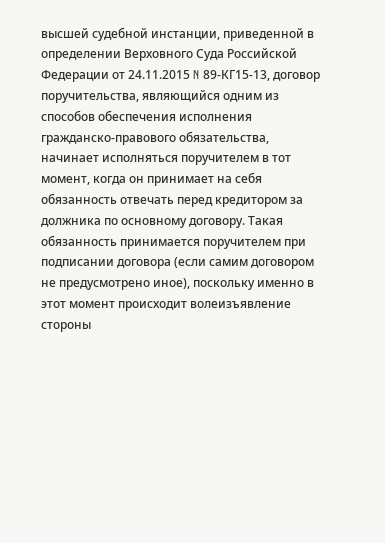высшей судебной инстанции, приведенной в определении Верховного Суда Российской Федерации от 24.11.2015 N 89-КГ15-13, договор поручительства, являющийся одним из способов обеспечения исполнения гражданско-правового обязательства, начинает исполняться поручителем в тот момент, когда он принимает на себя обязанность отвечать перед кредитором за должника по основному договору. Такая обязанность принимается поручителем при подписании договора (если самим договором не предусмотрено иное), поскольку именно в этот момент происходит волеизъявление стороны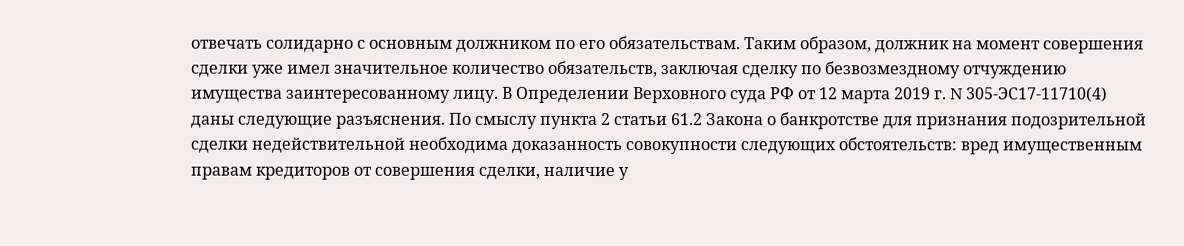отвечать солидарно с основным должником по его обязательствам. Таким образом, должник на момент совершения сделки уже имел значительное количество обязательств, заключая сделку по безвозмездному отчуждению имущества заинтересованному лицу. В Определении Верховного суда РФ от 12 марта 2019 г. N 305-ЭС17-11710(4) даны следующие разъяснения. По смыслу пункта 2 статьи 61.2 Закона о банкротстве для признания подозрительной сделки недействительной необходима доказанность совокупности следующих обстоятельств: вред имущественным правам кредиторов от совершения сделки, наличие у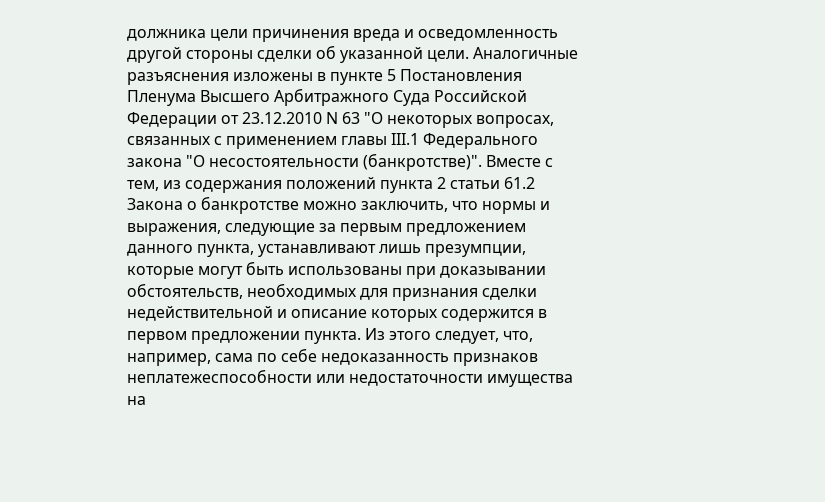должника цели причинения вреда и осведомленность другой стороны сделки об указанной цели. Аналогичные разъяснения изложены в пункте 5 Постановления Пленума Высшего Арбитражного Суда Российской Федерации от 23.12.2010 N 63 "О некоторых вопросах, связанных с применением главы III.1 Федерального закона "О несостоятельности (банкротстве)". Вместе с тем, из содержания положений пункта 2 статьи 61.2 Закона о банкротстве можно заключить, что нормы и выражения, следующие за первым предложением данного пункта, устанавливают лишь презумпции, которые могут быть использованы при доказывании обстоятельств, необходимых для признания сделки недействительной и описание которых содержится в первом предложении пункта. Из этого следует, что, например, сама по себе недоказанность признаков неплатежеспособности или недостаточности имущества на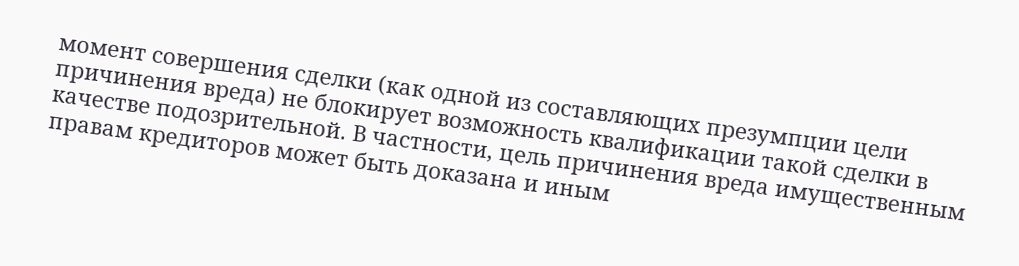момент совершения сделки (как одной из составляющих презумпции цели причинения вреда) не блокирует возможность квалификации такой сделки в качестве подозрительной. В частности, цель причинения вреда имущественным правам кредиторов может быть доказана и иным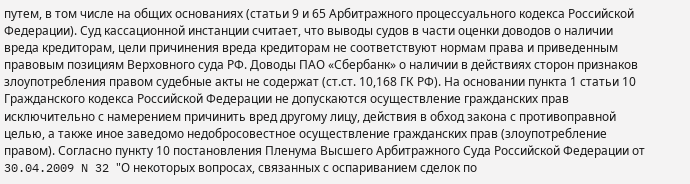путем, в том числе на общих основаниях (статьи 9 и 65 Арбитражного процессуального кодекса Российской Федерации). Суд кассационной инстанции считает, что выводы судов в части оценки доводов о наличии вреда кредиторам, цели причинения вреда кредиторам не соответствуют нормам права и приведенным правовым позициям Верховного суда РФ. Доводы ПАО «Сбербанк» о наличии в действиях сторон признаков злоупотребления правом судебные акты не содержат (ст.ст. 10,168 ГК РФ). На основании пункта 1 статьи 10 Гражданского кодекса Российской Федерации не допускаются осуществление гражданских прав исключительно с намерением причинить вред другому лицу, действия в обход закона с противоправной целью, а также иное заведомо недобросовестное осуществление гражданских прав (злоупотребление правом). Согласно пункту 10 постановления Пленума Высшего Арбитражного Суда Российской Федерации от 30.04.2009 N 32 "О некоторых вопросах, связанных с оспариванием сделок по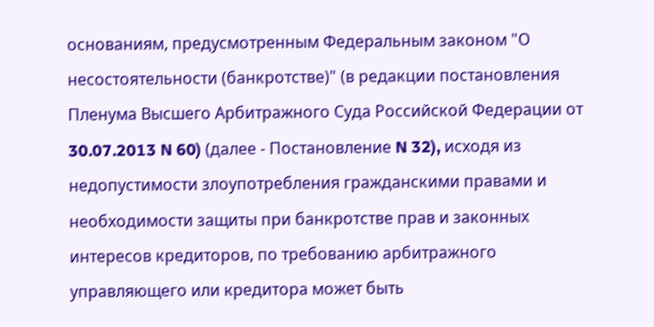основаниям, предусмотренным Федеральным законом "О несостоятельности (банкротстве)" (в редакции постановления Пленума Высшего Арбитражного Суда Российской Федерации от 30.07.2013 N 60) (далее - Постановление N 32), исходя из недопустимости злоупотребления гражданскими правами и необходимости защиты при банкротстве прав и законных интересов кредиторов, по требованию арбитражного управляющего или кредитора может быть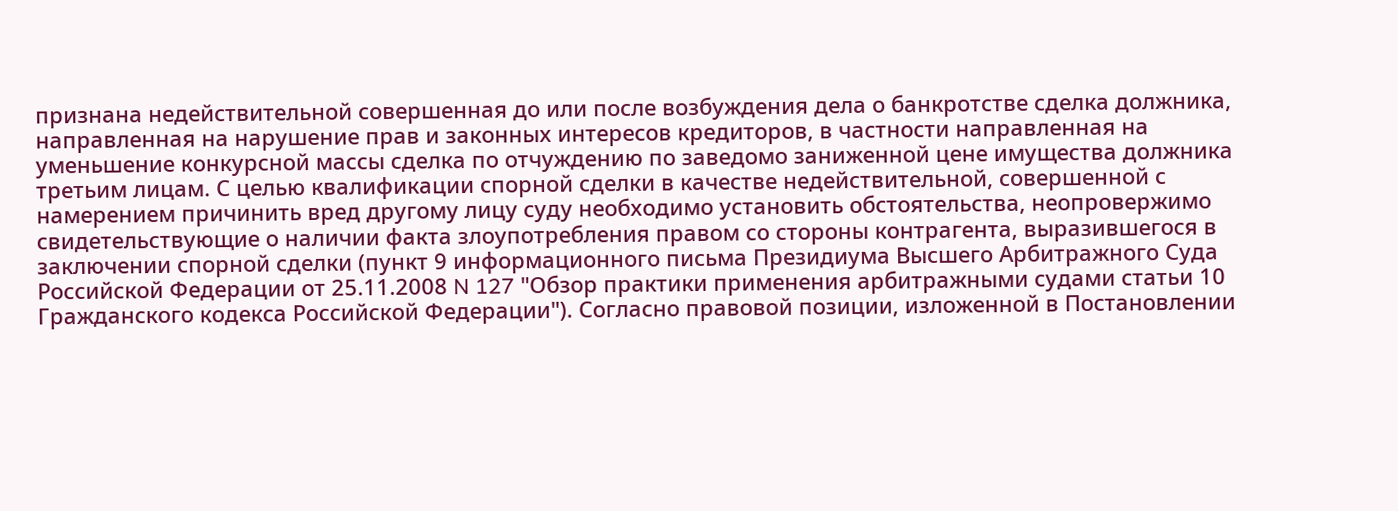признана недействительной совершенная до или после возбуждения дела о банкротстве сделка должника, направленная на нарушение прав и законных интересов кредиторов, в частности направленная на уменьшение конкурсной массы сделка по отчуждению по заведомо заниженной цене имущества должника третьим лицам. С целью квалификации спорной сделки в качестве недействительной, совершенной с намерением причинить вред другому лицу суду необходимо установить обстоятельства, неопровержимо свидетельствующие о наличии факта злоупотребления правом со стороны контрагента, выразившегося в заключении спорной сделки (пункт 9 информационного письма Президиума Высшего Арбитражного Суда Российской Федерации от 25.11.2008 N 127 "Обзор практики применения арбитражными судами статьи 10 Гражданского кодекса Российской Федерации"). Согласно правовой позиции, изложенной в Постановлении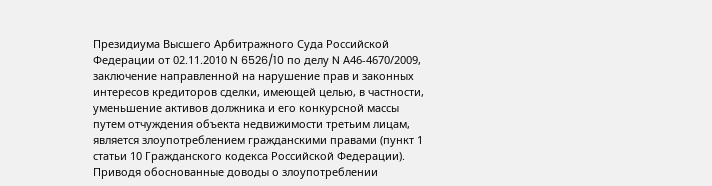Президиума Высшего Арбитражного Суда Российской Федерации от 02.11.2010 N 6526/10 по делу N А46-4670/2009, заключение направленной на нарушение прав и законных интересов кредиторов сделки, имеющей целью, в частности, уменьшение активов должника и его конкурсной массы путем отчуждения объекта недвижимости третьим лицам, является злоупотреблением гражданскими правами (пункт 1 статьи 10 Гражданского кодекса Российской Федерации). Приводя обоснованные доводы о злоупотреблении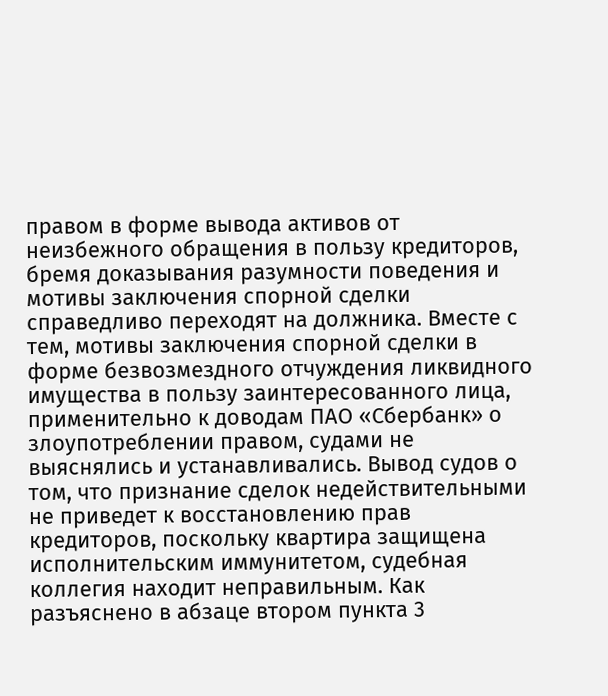правом в форме вывода активов от неизбежного обращения в пользу кредиторов, бремя доказывания разумности поведения и мотивы заключения спорной сделки справедливо переходят на должника. Вместе с тем, мотивы заключения спорной сделки в форме безвозмездного отчуждения ликвидного имущества в пользу заинтересованного лица, применительно к доводам ПАО «Сбербанк» о злоупотреблении правом, судами не выяснялись и устанавливались. Вывод судов о том, что признание сделок недействительными не приведет к восстановлению прав кредиторов, поскольку квартира защищена исполнительским иммунитетом, судебная коллегия находит неправильным. Как разъяснено в абзаце втором пункта 3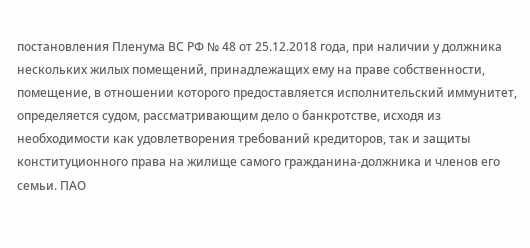постановления Пленума ВС РФ № 48 от 25.12.2018 года, при наличии у должника нескольких жилых помещений, принадлежащих ему на праве собственности, помещение, в отношении которого предоставляется исполнительский иммунитет, определяется судом, рассматривающим дело о банкротстве, исходя из необходимости как удовлетворения требований кредиторов, так и защиты конституционного права на жилище самого гражданина-должника и членов его семьи. ПАО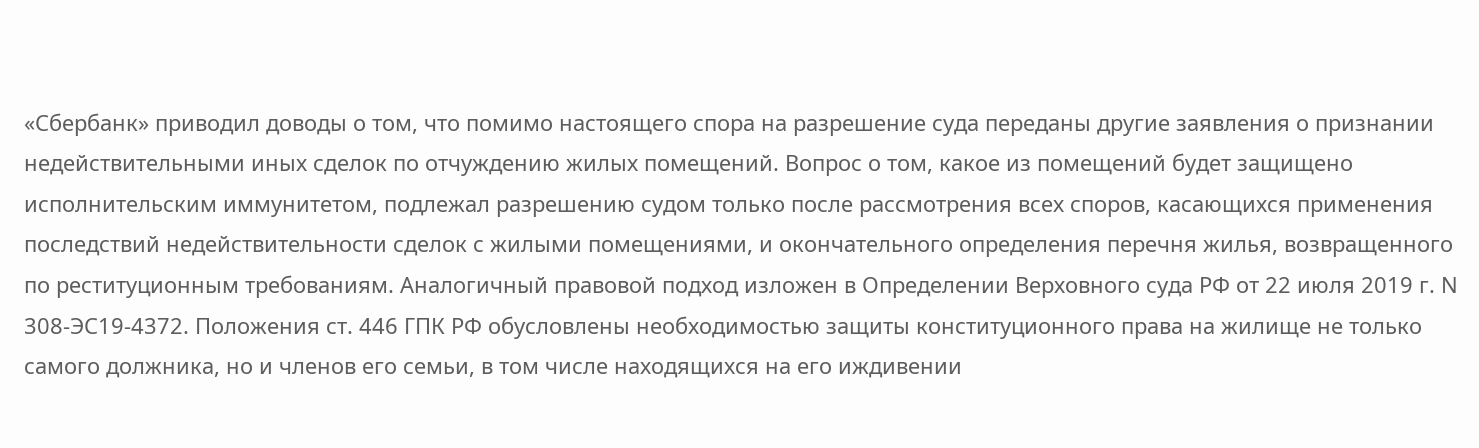«Сбербанк» приводил доводы о том, что помимо настоящего спора на разрешение суда переданы другие заявления о признании недействительными иных сделок по отчуждению жилых помещений. Вопрос о том, какое из помещений будет защищено исполнительским иммунитетом, подлежал разрешению судом только после рассмотрения всех споров, касающихся применения последствий недействительности сделок с жилыми помещениями, и окончательного определения перечня жилья, возвращенного по реституционным требованиям. Аналогичный правовой подход изложен в Определении Верховного суда РФ от 22 июля 2019 г. N 308-ЭС19-4372. Положения ст. 446 ГПК РФ обусловлены необходимостью защиты конституционного права на жилище не только самого должника, но и членов его семьи, в том числе находящихся на его иждивении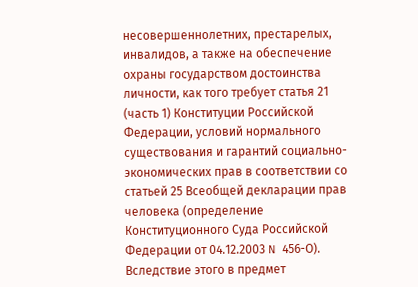несовершеннолетних, престарелых, инвалидов, а также на обеспечение охраны государством достоинства личности, как того требует статья 21 (часть 1) Конституции Российской Федерации, условий нормального существования и гарантий социально-экономических прав в соответствии со статьей 25 Всеобщей декларации прав человека (определение Конституционного Суда Российской Федерации от 04.12.2003 N 456-О). Вследствие этого в предмет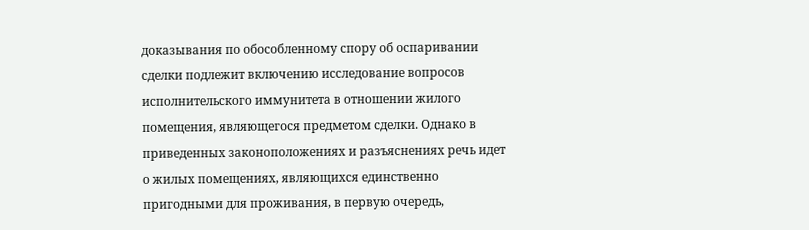доказывания по обособленному спору об оспаривании сделки подлежит включению исследование вопросов исполнительского иммунитета в отношении жилого помещения, являющегося предметом сделки. Однако в приведенных законоположениях и разъяснениях речь идет о жилых помещениях, являющихся единственно пригодными для проживания, в первую очередь,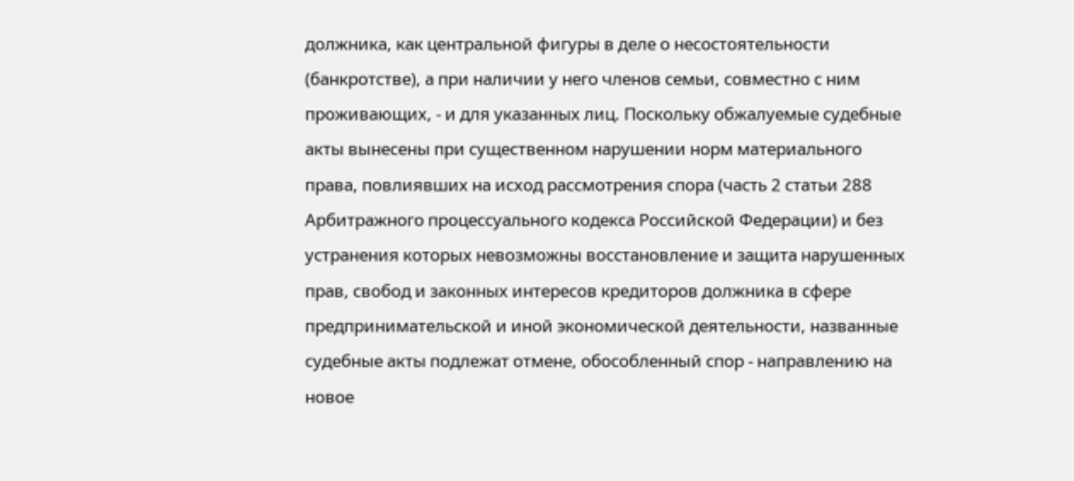должника, как центральной фигуры в деле о несостоятельности (банкротстве), а при наличии у него членов семьи, совместно с ним проживающих, - и для указанных лиц. Поскольку обжалуемые судебные акты вынесены при существенном нарушении норм материального права, повлиявших на исход рассмотрения спора (часть 2 статьи 288 Арбитражного процессуального кодекса Российской Федерации) и без устранения которых невозможны восстановление и защита нарушенных прав, свобод и законных интересов кредиторов должника в сфере предпринимательской и иной экономической деятельности, названные судебные акты подлежат отмене, обособленный спор - направлению на новое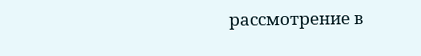рассмотрение в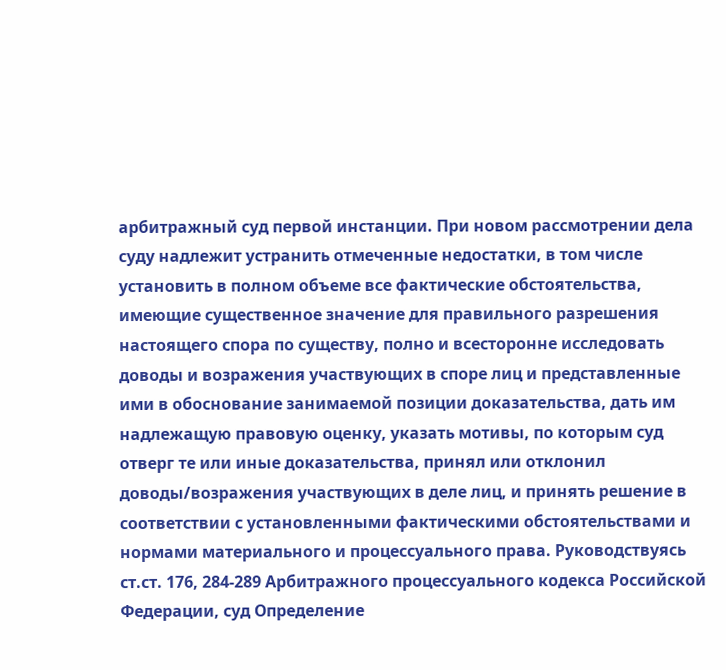арбитражный суд первой инстанции. При новом рассмотрении дела суду надлежит устранить отмеченные недостатки, в том числе установить в полном объеме все фактические обстоятельства, имеющие существенное значение для правильного разрешения настоящего спора по существу, полно и всесторонне исследовать доводы и возражения участвующих в споре лиц и представленные ими в обоснование занимаемой позиции доказательства, дать им надлежащую правовую оценку, указать мотивы, по которым суд отверг те или иные доказательства, принял или отклонил доводы/возражения участвующих в деле лиц, и принять решение в соответствии с установленными фактическими обстоятельствами и нормами материального и процессуального права. Руководствуясь ст.ст. 176, 284-289 Арбитражного процессуального кодекса Российской Федерации, суд Определение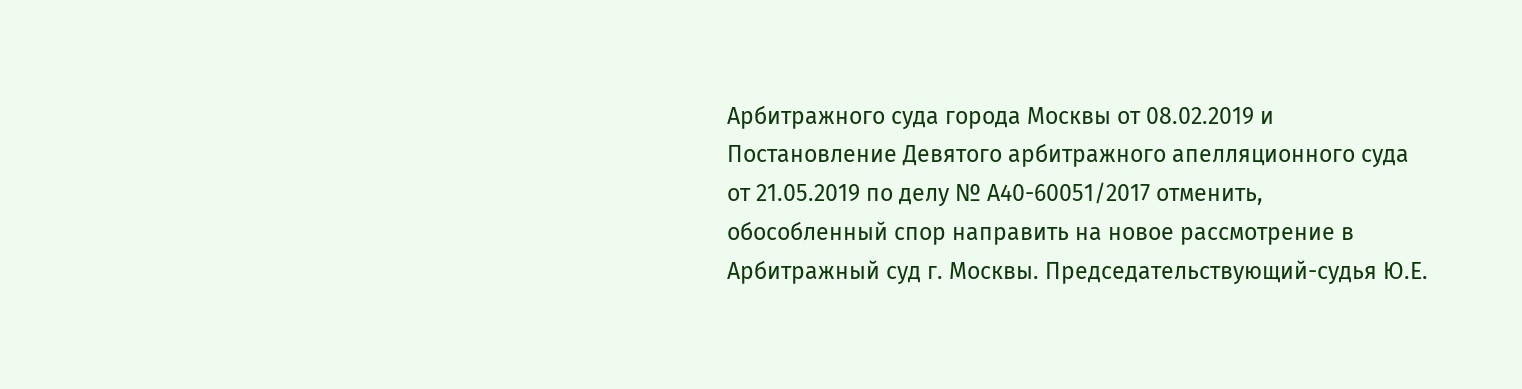Арбитражного суда города Москвы от 08.02.2019 и Постановление Девятого арбитражного апелляционного суда от 21.05.2019 по делу № А40-60051/2017 отменить, обособленный спор направить на новое рассмотрение в Арбитражный суд г. Москвы. Председательствующий-судья Ю.Е.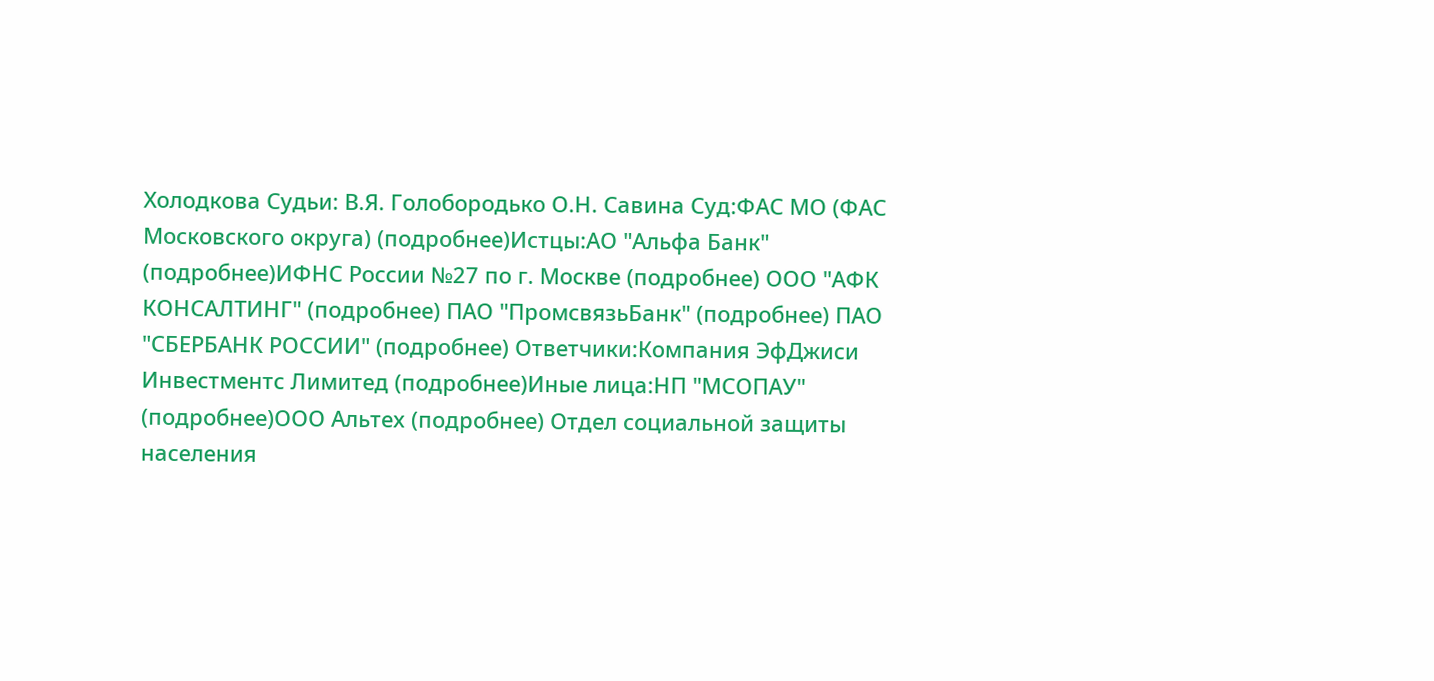Холодкова Судьи: В.Я. Голобородько О.Н. Савина Суд:ФАС МО (ФАС Московского округа) (подробнее)Истцы:АО "Альфа Банк" (подробнее)ИФНС России №27 по г. Москве (подробнее) ООО "АФК КОНСАЛТИНГ" (подробнее) ПАО "ПромсвязьБанк" (подробнее) ПАО "СБЕРБАНК РОССИИ" (подробнее) Ответчики:Компания ЭфДжиси Инвестментс Лимитед (подробнее)Иные лица:НП "МСОПАУ" (подробнее)ООО Альтех (подробнее) Отдел социальной защиты населения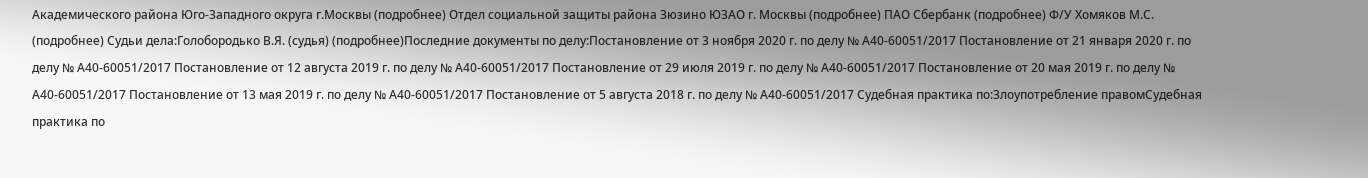Академического района Юго-Западного округа г.Москвы (подробнее) Отдел социальной защиты района Зюзино ЮЗАО г. Москвы (подробнее) ПАО Сбербанк (подробнее) Ф/У Хомяков М.С. (подробнее) Судьи дела:Голобородько В.Я. (судья) (подробнее)Последние документы по делу:Постановление от 3 ноября 2020 г. по делу № А40-60051/2017 Постановление от 21 января 2020 г. по делу № А40-60051/2017 Постановление от 12 августа 2019 г. по делу № А40-60051/2017 Постановление от 29 июля 2019 г. по делу № А40-60051/2017 Постановление от 20 мая 2019 г. по делу № А40-60051/2017 Постановление от 13 мая 2019 г. по делу № А40-60051/2017 Постановление от 5 августа 2018 г. по делу № А40-60051/2017 Судебная практика по:Злоупотребление правомСудебная практика по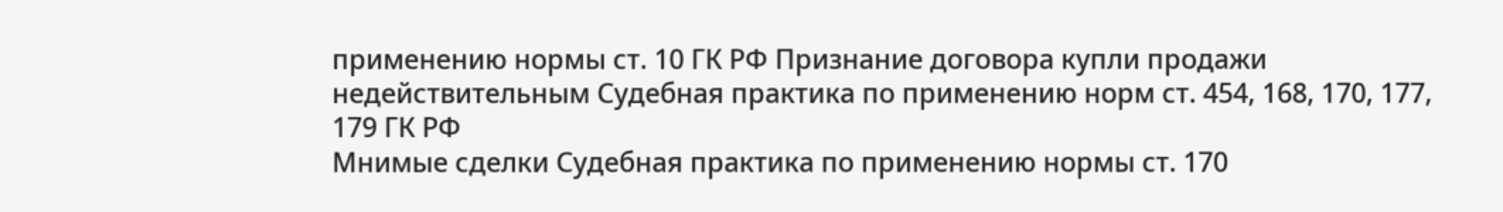применению нормы ст. 10 ГК РФ Признание договора купли продажи недействительным Судебная практика по применению норм ст. 454, 168, 170, 177, 179 ГК РФ
Мнимые сделки Судебная практика по применению нормы ст. 170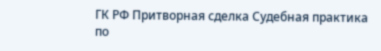ГК РФ Притворная сделка Судебная практика по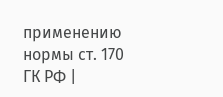применению нормы ст. 170 ГК РФ |